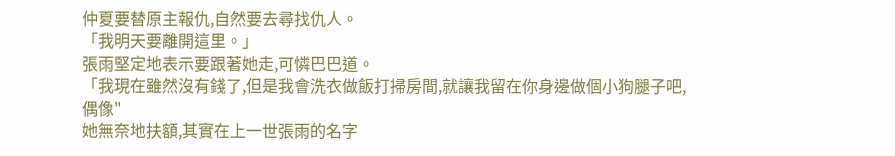仲夏要替原主報仇,自然要去尋找仇人。
「我明天要離開這里。」
張雨堅定地表示要跟著她走,可憐巴巴道。
「我現在雖然沒有錢了,但是我會洗衣做飯打掃房間,就讓我留在你身邊做個小狗腿子吧,偶像"
她無奈地扶額,其實在上一世張雨的名字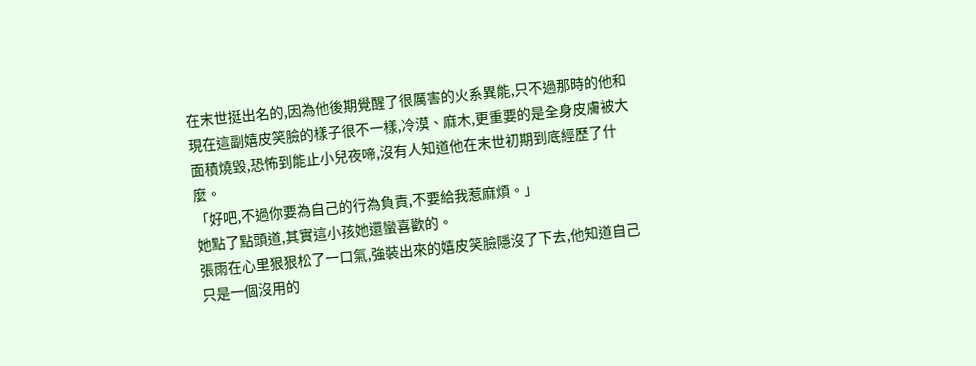在末世挺出名的,因為他後期覺醒了很厲害的火系異能,只不過那時的他和現在這副嬉皮笑臉的樣子很不一樣,冷漠、麻木,更重要的是全身皮膚被大面積燒毀,恐怖到能止小兒夜啼,沒有人知道他在末世初期到底經歷了什麼。
「好吧,不過你要為自己的行為負責,不要給我惹麻煩。」
她點了點頭道,其實這小孩她還蠻喜歡的。
張雨在心里狠狠松了一口氣,強裝出來的嬉皮笑臉隱沒了下去,他知道自己只是一個沒用的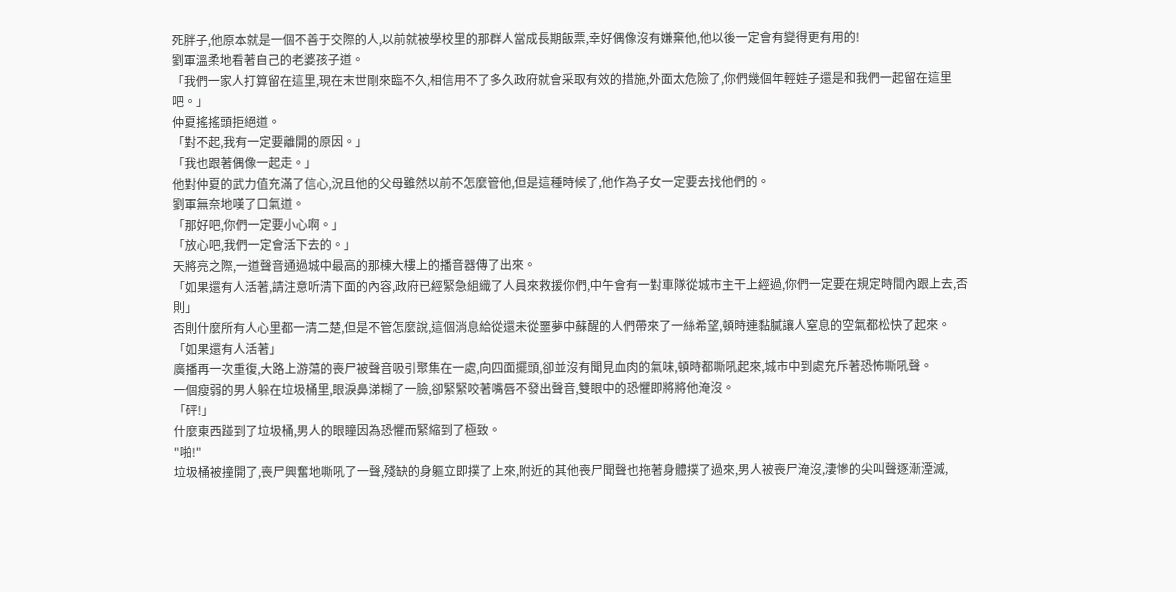死胖子,他原本就是一個不善于交際的人,以前就被學校里的那群人當成長期飯票,幸好偶像沒有嫌棄他,他以後一定會有變得更有用的!
劉軍溫柔地看著自己的老婆孩子道。
「我們一家人打算留在這里,現在末世剛來臨不久,相信用不了多久政府就會采取有效的措施,外面太危險了,你們幾個年輕娃子還是和我們一起留在這里吧。」
仲夏搖搖頭拒絕道。
「對不起,我有一定要離開的原因。」
「我也跟著偶像一起走。」
他對仲夏的武力值充滿了信心,況且他的父母雖然以前不怎麼管他,但是這種時候了,他作為子女一定要去找他們的。
劉軍無奈地嘆了口氣道。
「那好吧,你們一定要小心啊。」
「放心吧,我們一定會活下去的。」
天將亮之際,一道聲音通過城中最高的那棟大樓上的播音器傳了出來。
「如果還有人活著,請注意听清下面的內容,政府已經緊急組織了人員來救援你們,中午會有一對車隊從城市主干上經過,你們一定要在規定時間內跟上去,否則」
否則什麼所有人心里都一清二楚,但是不管怎麼說,這個消息給從還未從噩夢中蘇醒的人們帶來了一絲希望,頓時連黏膩讓人窒息的空氣都松快了起來。
「如果還有人活著」
廣播再一次重復,大路上游蕩的喪尸被聲音吸引聚集在一處,向四面擺頭,卻並沒有聞見血肉的氣味,頓時都嘶吼起來,城市中到處充斥著恐怖嘶吼聲。
一個瘦弱的男人躲在垃圾桶里,眼淚鼻涕糊了一臉,卻緊緊咬著嘴唇不發出聲音,雙眼中的恐懼即將將他淹沒。
「砰!」
什麼東西踫到了垃圾桶,男人的眼瞳因為恐懼而緊縮到了極致。
"啪!"
垃圾桶被撞開了,喪尸興奮地嘶吼了一聲,殘缺的身軀立即撲了上來,附近的其他喪尸聞聲也拖著身體撲了過來,男人被喪尸淹沒,淒慘的尖叫聲逐漸湮滅,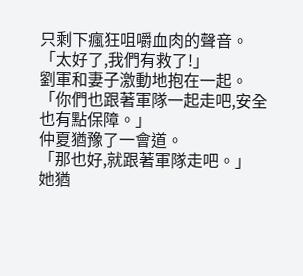只剩下瘋狂咀嚼血肉的聲音。
「太好了,我們有救了!」
劉軍和妻子激動地抱在一起。
「你們也跟著軍隊一起走吧,安全也有點保障。」
仲夏猶豫了一會道。
「那也好,就跟著軍隊走吧。」
她猶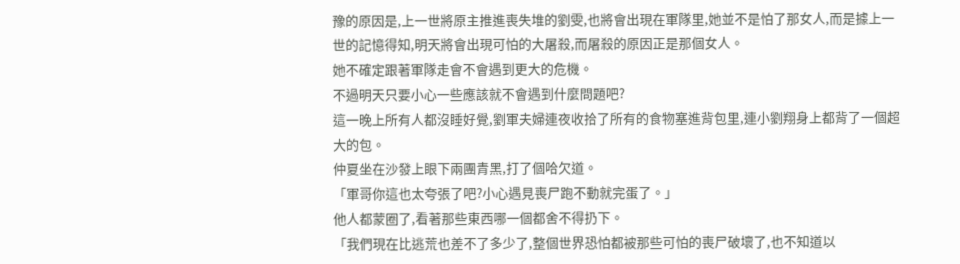豫的原因是,上一世將原主推進喪失堆的劉雯,也將會出現在軍隊里,她並不是怕了那女人,而是據上一世的記憶得知,明天將會出現可怕的大屠殺,而屠殺的原因正是那個女人。
她不確定跟著軍隊走會不會遇到更大的危機。
不過明天只要小心一些應該就不會遇到什麼問題吧?
這一晚上所有人都沒睡好覺,劉軍夫婦連夜收拾了所有的食物塞進背包里,連小劉翔身上都背了一個超大的包。
仲夏坐在沙發上眼下兩團青黑,打了個哈欠道。
「軍哥你這也太夸張了吧?小心遇見喪尸跑不動就完蛋了。」
他人都蒙圈了,看著那些東西哪一個都舍不得扔下。
「我們現在比逃荒也差不了多少了,整個世界恐怕都被那些可怕的喪尸破壞了,也不知道以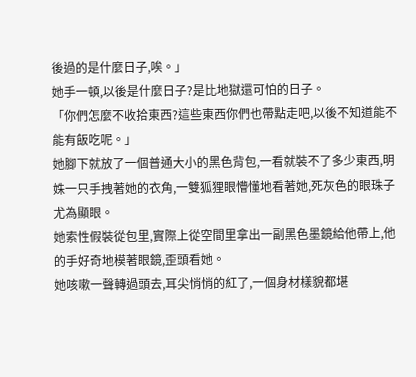後過的是什麼日子,唉。」
她手一頓,以後是什麼日子?是比地獄還可怕的日子。
「你們怎麼不收拾東西?這些東西你們也帶點走吧,以後不知道能不能有飯吃呢。」
她腳下就放了一個普通大小的黑色背包,一看就裝不了多少東西,明姝一只手拽著她的衣角,一雙狐狸眼懵懂地看著她,死灰色的眼珠子尤為顯眼。
她索性假裝從包里,實際上從空間里拿出一副黑色墨鏡給他帶上,他的手好奇地模著眼鏡,歪頭看她。
她咳嗽一聲轉過頭去,耳尖悄悄的紅了,一個身材樣貌都堪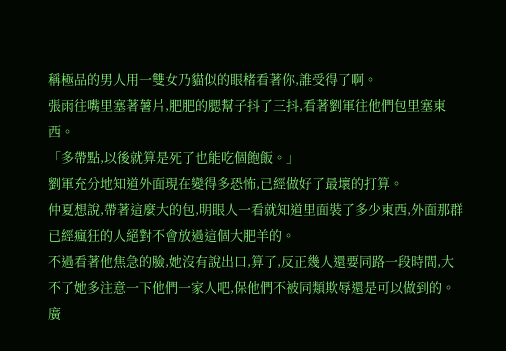稱極品的男人用一雙女乃貓似的眼楮看著你,誰受得了啊。
張雨往嘴里塞著薯片,肥肥的腮幫子抖了三抖,看著劉軍往他們包里塞東西。
「多帶點,以後就算是死了也能吃個飽飯。」
劉軍充分地知道外面現在變得多恐怖,已經做好了最壞的打算。
仲夏想說,帶著這麼大的包,明眼人一看就知道里面裝了多少東西,外面那群已經瘋狂的人絕對不會放過這個大肥羊的。
不過看著他焦急的臉,她沒有說出口,算了,反正幾人還要同路一段時間,大不了她多注意一下他們一家人吧,保他們不被同類欺辱還是可以做到的。
廣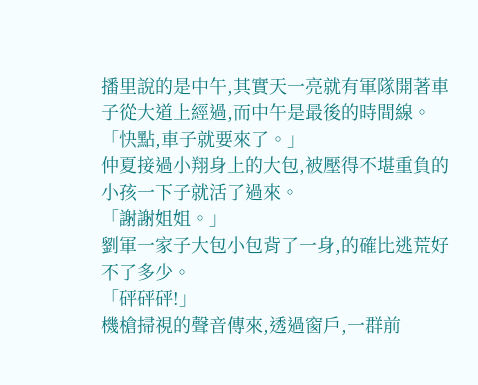播里說的是中午,其實天一亮就有軍隊開著車子從大道上經過,而中午是最後的時間線。
「快點,車子就要來了。」
仲夏接過小翔身上的大包,被壓得不堪重負的小孩一下子就活了過來。
「謝謝姐姐。」
劉軍一家子大包小包背了一身,的確比逃荒好不了多少。
「砰砰砰!」
機槍掃視的聲音傳來,透過窗戶,一群前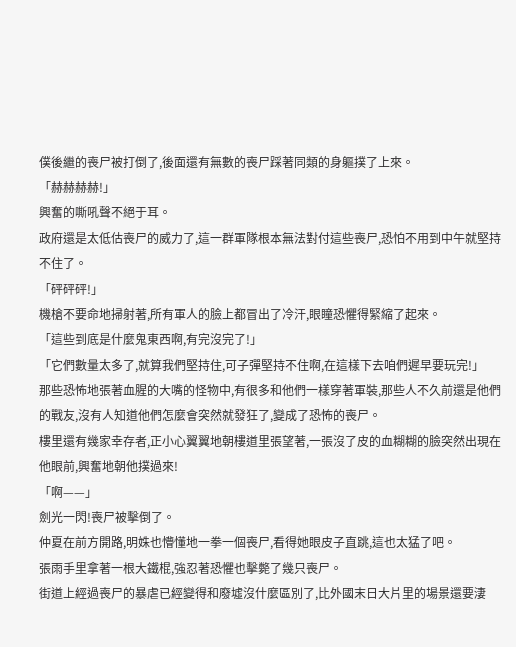僕後繼的喪尸被打倒了,後面還有無數的喪尸踩著同類的身軀撲了上來。
「赫赫赫赫!」
興奮的嘶吼聲不絕于耳。
政府還是太低估喪尸的威力了,這一群軍隊根本無法對付這些喪尸,恐怕不用到中午就堅持不住了。
「砰砰砰!」
機槍不要命地掃射著,所有軍人的臉上都冒出了冷汗,眼瞳恐懼得緊縮了起來。
「這些到底是什麼鬼東西啊,有完沒完了!」
「它們數量太多了,就算我們堅持住,可子彈堅持不住啊,在這樣下去咱們遲早要玩完!」
那些恐怖地張著血腥的大嘴的怪物中,有很多和他們一樣穿著軍裝,那些人不久前還是他們的戰友,沒有人知道他們怎麼會突然就發狂了,變成了恐怖的喪尸。
樓里還有幾家幸存者,正小心翼翼地朝樓道里張望著,一張沒了皮的血糊糊的臉突然出現在他眼前,興奮地朝他撲過來!
「啊——」
劍光一閃!喪尸被擊倒了。
仲夏在前方開路,明姝也懵懂地一拳一個喪尸,看得她眼皮子直跳,這也太猛了吧。
張雨手里拿著一根大鐵棍,強忍著恐懼也擊斃了幾只喪尸。
街道上經過喪尸的暴虐已經變得和廢墟沒什麼區別了,比外國末日大片里的場景還要淒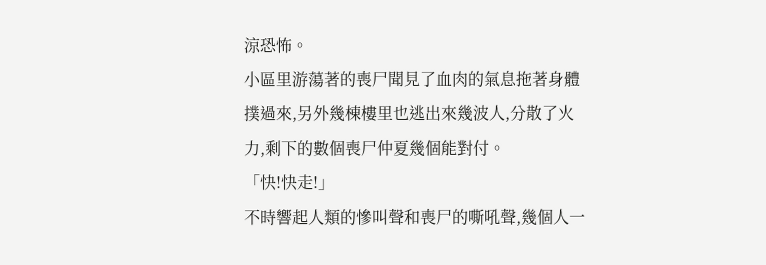涼恐怖。
小區里游蕩著的喪尸聞見了血肉的氣息拖著身體撲過來,另外幾棟樓里也逃出來幾波人,分散了火力,剩下的數個喪尸仲夏幾個能對付。
「快!快走!」
不時響起人類的慘叫聲和喪尸的嘶吼聲,幾個人一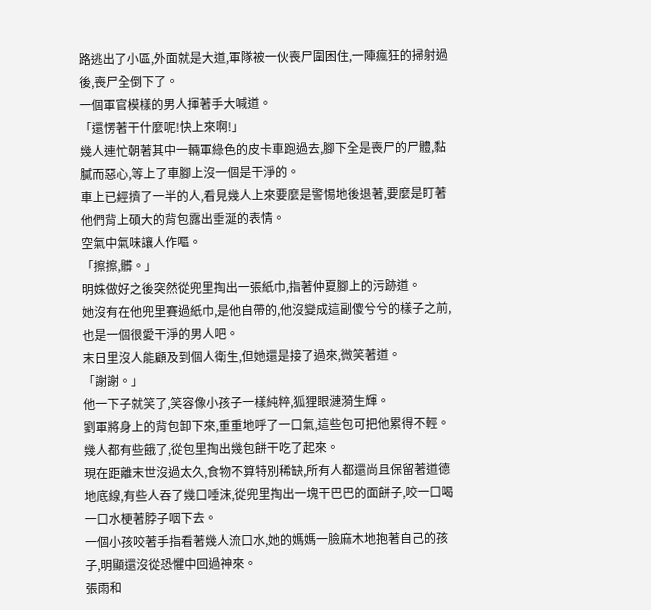路逃出了小區,外面就是大道,軍隊被一伙喪尸圍困住,一陣瘋狂的掃射過後,喪尸全倒下了。
一個軍官模樣的男人揮著手大喊道。
「還愣著干什麼呢!快上來啊!」
幾人連忙朝著其中一輛軍綠色的皮卡車跑過去,腳下全是喪尸的尸體,黏膩而惡心,等上了車腳上沒一個是干淨的。
車上已經擠了一半的人,看見幾人上來要麼是警惕地後退著,要麼是盯著他們背上碩大的背包露出垂涎的表情。
空氣中氣味讓人作嘔。
「擦擦,髒。」
明姝做好之後突然從兜里掏出一張紙巾,指著仲夏腳上的污跡道。
她沒有在他兜里賽過紙巾,是他自帶的,他沒變成這副傻兮兮的樣子之前,也是一個很愛干淨的男人吧。
末日里沒人能顧及到個人衛生,但她還是接了過來,微笑著道。
「謝謝。」
他一下子就笑了,笑容像小孩子一樣純粹,狐狸眼漣漪生輝。
劉軍將身上的背包卸下來,重重地呼了一口氣,這些包可把他累得不輕。
幾人都有些餓了,從包里掏出幾包餅干吃了起來。
現在距離末世沒過太久,食物不算特別稀缺,所有人都還尚且保留著道德地底線,有些人吞了幾口唾沫,從兜里掏出一塊干巴巴的面餅子,咬一口喝一口水梗著脖子咽下去。
一個小孩咬著手指看著幾人流口水,她的媽媽一臉麻木地抱著自己的孩子,明顯還沒從恐懼中回過神來。
張雨和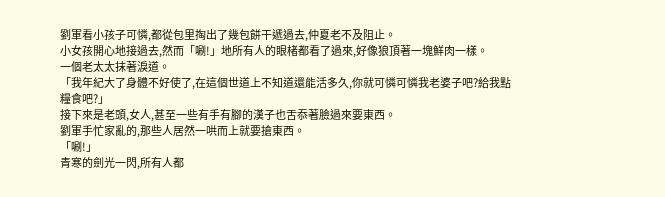劉軍看小孩子可憐,都從包里掏出了幾包餅干遞過去,仲夏老不及阻止。
小女孩開心地接過去,然而「唰!」地所有人的眼楮都看了過來,好像狼頂著一塊鮮肉一樣。
一個老太太抹著淚道。
「我年紀大了身體不好使了,在這個世道上不知道還能活多久,你就可憐可憐我老婆子吧?給我點糧食吧?」
接下來是老頭,女人,甚至一些有手有腳的漢子也舌忝著臉過來要東西。
劉軍手忙家亂的,那些人居然一哄而上就要搶東西。
「唰!」
青寒的劍光一閃,所有人都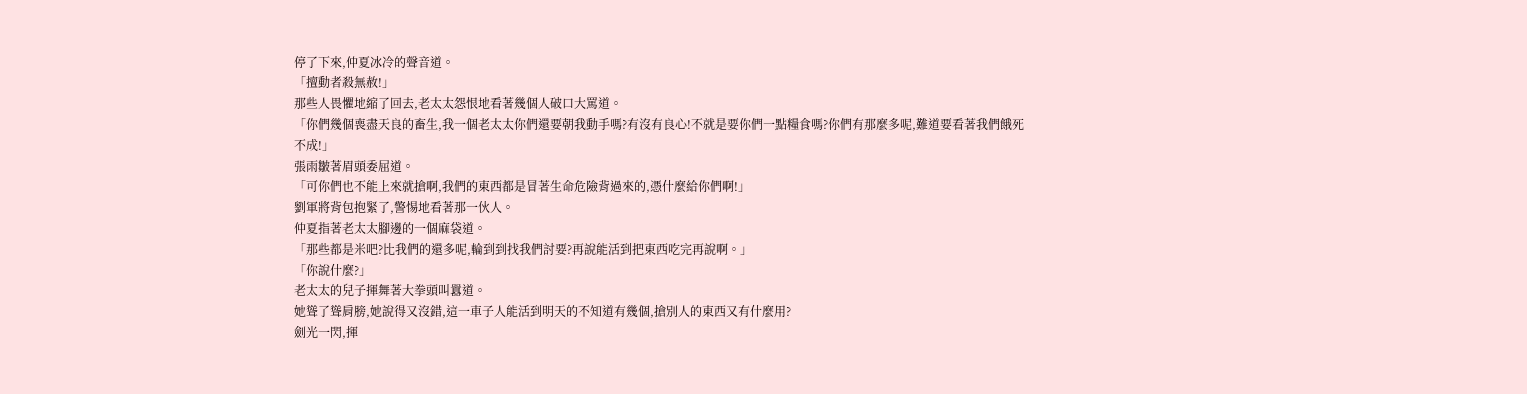停了下來,仲夏冰冷的聲音道。
「擅動者殺無赦!」
那些人畏懼地縮了回去,老太太怨恨地看著幾個人破口大罵道。
「你們幾個喪盡天良的畜生,我一個老太太你們還要朝我動手嗎?有沒有良心!不就是要你們一點糧食嗎?你們有那麼多呢,難道要看著我們餓死不成!」
張雨皺著眉頭委屈道。
「可你們也不能上來就搶啊,我們的東西都是冒著生命危險背過來的,憑什麼給你們啊!」
劉軍將背包抱緊了,警惕地看著那一伙人。
仲夏指著老太太腳邊的一個麻袋道。
「那些都是米吧?比我們的還多呢,輪到到找我們討要?再說能活到把東西吃完再說啊。」
「你說什麼?」
老太太的兒子揮舞著大拳頭叫囂道。
她聳了聳肩膀,她說得又沒錯,這一車子人能活到明天的不知道有幾個,搶別人的東西又有什麼用?
劍光一閃,揮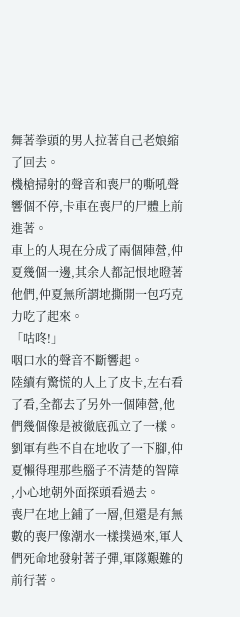舞著拳頭的男人拉著自己老娘縮了回去。
機槍掃射的聲音和喪尸的嘶吼聲響個不停,卡車在喪尸的尸體上前進著。
車上的人現在分成了兩個陣營,仲夏幾個一邊,其余人都記恨地瞪著他們,仲夏無所謂地撕開一包巧克力吃了起來。
「咕咚!」
咽口水的聲音不斷響起。
陸續有驚慌的人上了皮卡,左右看了看,全都去了另外一個陣營,他們幾個像是被徹底孤立了一樣。
劉軍有些不自在地收了一下腳,仲夏懶得理那些腦子不清楚的智障 ,小心地朝外面探頭看過去。
喪尸在地上鋪了一層,但還是有無數的喪尸像潮水一樣撲過來,軍人們死命地發射著子彈,軍隊艱難的前行著。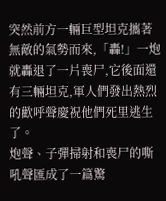突然前方一輛巨型坦克攜著無敵的氣勢而來,「轟!」一炮就轟退了一片喪尸,它後面還有三輛坦克,軍人們發出熱烈的歡呼聲慶祝他們死里逃生了。
炮聲、子彈掃射和喪尸的嘶吼聲匯成了一篇驚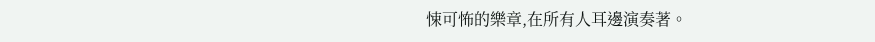悚可怖的樂章,在所有人耳邊演奏著。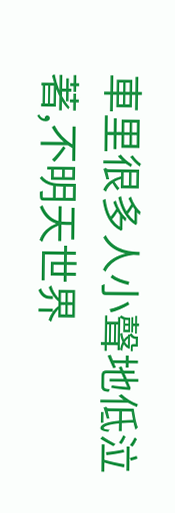車里很多人小聲地低泣著,不明天世界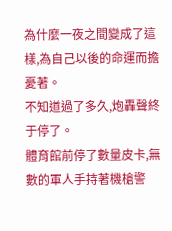為什麼一夜之間變成了這樣,為自己以後的命運而擔憂著。
不知道過了多久,炮轟聲終于停了。
體育館前停了數量皮卡,無數的軍人手持著機槍警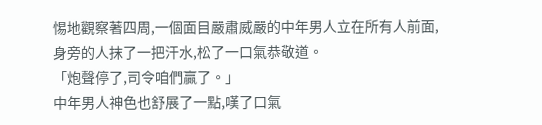惕地觀察著四周,一個面目嚴肅威嚴的中年男人立在所有人前面,身旁的人抹了一把汗水,松了一口氣恭敬道。
「炮聲停了,司令咱們贏了。」
中年男人神色也舒展了一點,嘆了口氣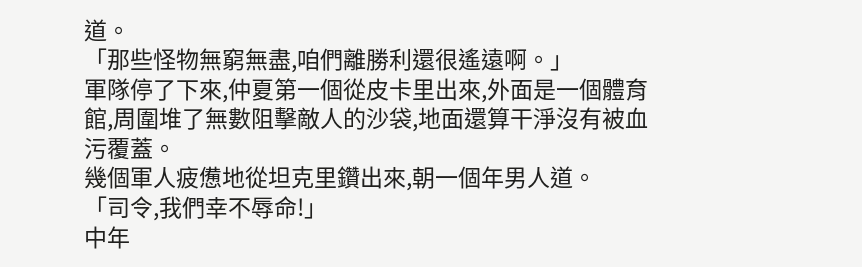道。
「那些怪物無窮無盡,咱們離勝利還很遙遠啊。」
軍隊停了下來,仲夏第一個從皮卡里出來,外面是一個體育館,周圍堆了無數阻擊敵人的沙袋,地面還算干淨沒有被血污覆蓋。
幾個軍人疲憊地從坦克里鑽出來,朝一個年男人道。
「司令,我們幸不辱命!」
中年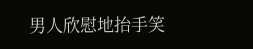男人欣慰地抬手笑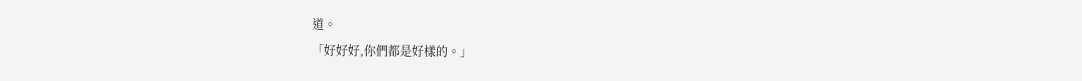道。
「好好好,你們都是好樣的。」